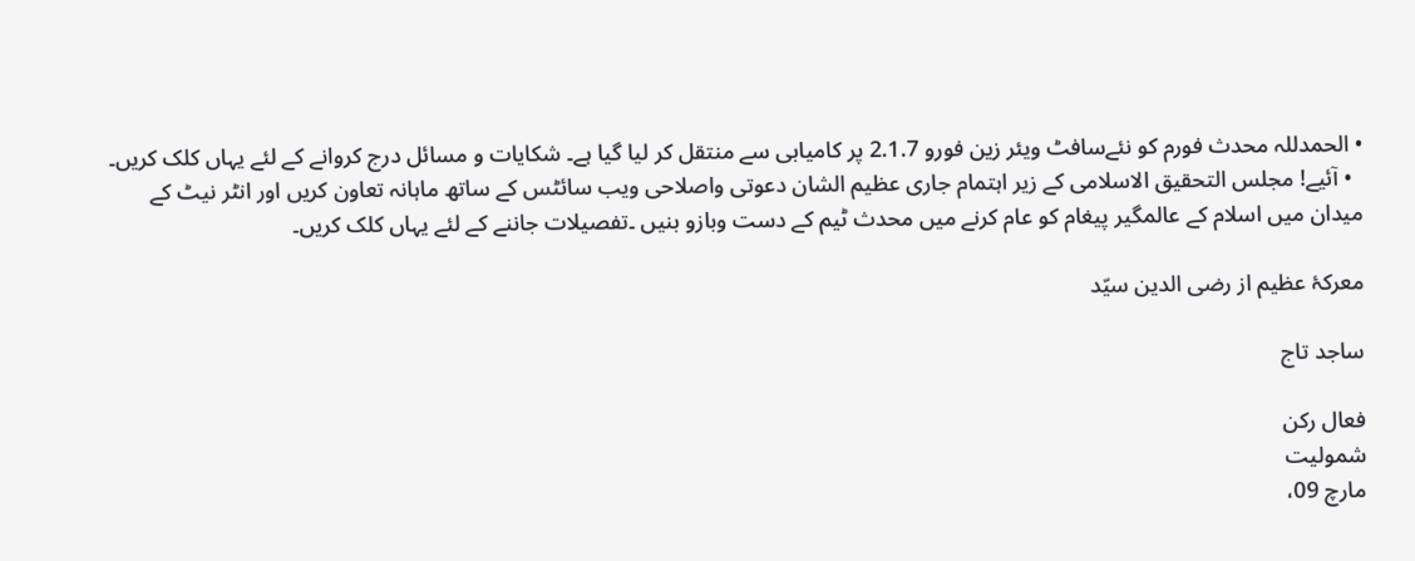• الحمدللہ محدث فورم کو نئےسافٹ ویئر زین فورو 2.1.7 پر کامیابی سے منتقل کر لیا گیا ہے۔ شکایات و مسائل درج کروانے کے لئے یہاں کلک کریں۔
  • آئیے! مجلس التحقیق الاسلامی کے زیر اہتمام جاری عظیم الشان دعوتی واصلاحی ویب سائٹس کے ساتھ ماہانہ تعاون کریں اور انٹر نیٹ کے میدان میں اسلام کے عالمگیر پیغام کو عام کرنے میں محدث ٹیم کے دست وبازو بنیں ۔تفصیلات جاننے کے لئے یہاں کلک کریں۔

معرکۂ عظیم از رضی الدین سیّد

ساجد تاج

فعال رکن
شمولیت
مارچ 09،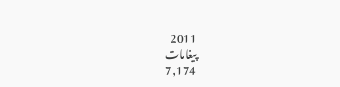2011
پیغامات
7,174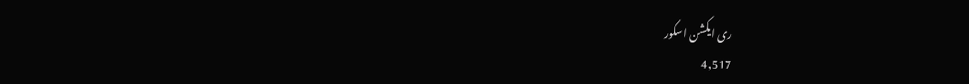ری ایکشن اسکور
4,517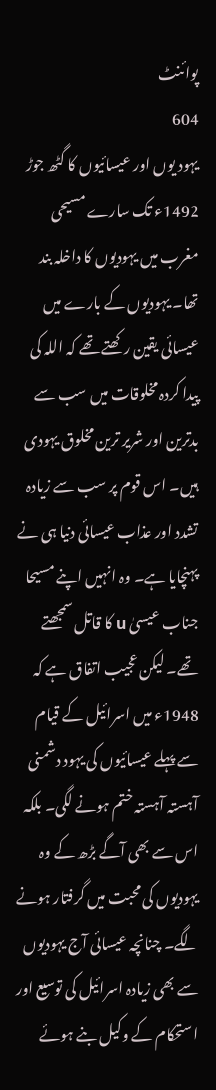پوائنٹ
604
یہود یوں اور عیسائیوں کا گٹھ جوڑ
1492ء تک سارے مسیحی مغرب میں یہودیوں کا داخلہ بند تھا۔ یہودیوں کے بارے میں عیسائی یقین رکھتے تھے کہ اللہ کی پیدا کردہ مخلوقات میں سب سے بدترین اور شریر ترین مخلوق یہودی ہیں۔ اس قوم پر سب سے زیادہ تشدد اور عذاب عیسائی دنیا ہی نے پہنچایا ہے۔ وہ انہیں اپنے مسیحا جناب عیسیٰ u کا قاتل سمجھتے تھے۔ لیکن عجیب اتفاق ہے کہ 1948ء میں اسرائیل کے قیام سے پہلے عیسائیوں کی یہود دشمنی آہستہ آہستہ ختم ہونے لگی۔ بلکہ اس سے بھی آگے بڑھ کے وہ یہودیوں کی محبت میں گرفتار ہونے لگے۔ چنانچہ عیسائی آج یہودیوں سے بھی زیادہ اسرائیل کی توسیع اور استحکام کے وکیل بنے ہوئے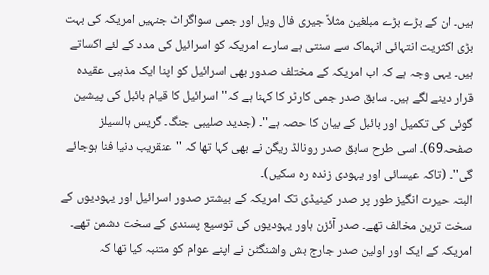ہیں۔ ان کے بڑے بڑے مبلغین مثلاً جیری فال ویل اور جمی سواگراٹ جنہیں امریکہ کی بہت بڑی اکثریت انتہائی انہماک سے سنتی ہے سارے امریکہ کو اسرائیل کی مدد کے لئے اکساتے ہیں۔ یہی وجہ ہے کہ اب امریکہ کے مختلف صدور بھی اسرائیل کو اپنا ایک مذہبی عقیدہ قرار دینے لگے ہیں۔ سابق صدر جمی کارٹر کا کہنا ہے کہ'' اسرائیل کا قیام بائبل کی پیشین گوئی کی تکمیل اور بائبل کے بیان کا حصہ ہے''۔ (جدید صلیبی جنگ۔ گریس ہالسیلز صفحہ69)۔ اسی طرح سابق صدر رونالڈ ریگن نے بھی کہا تھا کہ ''عنقریب دنیا فنا ہوجائے گی''۔ (تاکہ عیسائی اور یہودی زندہ رہ سکیں)۔
البتہ حیرت انگیز طور پر صدر کینیڈی تک امریکہ کے بیشتر صدور اسرائیل اور یہودیوں کے سخت ترین مخالف تھے۔ صدر آئزن ہاور یہودیوں کی توسیع پسندی کے سخت دشمن تھے۔ امریکہ کے ایک اور اولین صدر جارج بش واشنگٹن نے اپنے عوام کو متنبہ کیا تھا کہ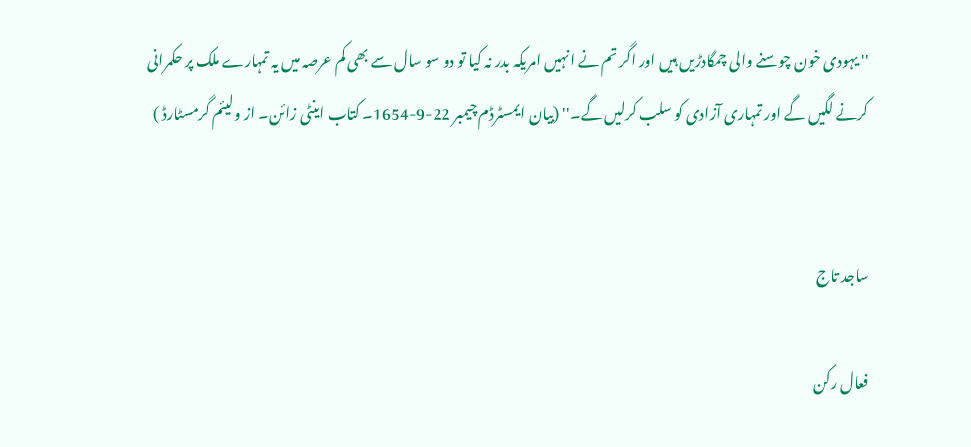'' یہودی خون چوسنے والی چمگادڑیں ہیں اور اگر تم نے انہیں امریکہ بدر نہ کیا تو دو سو سال سے بھی کم عرصہ میں یہ تمہارے ملک پر حکمرانی کرنے لگیں گے اور تمہاری آزادی کو سلب کرلیں گے۔'' (بیان ایمسٹرڈم چیمبر 22-9-1654۔ کتاب اینٹی زائن۔ از ولیئم گرمسٹارڈ )


ساجد تاج

فعال رکن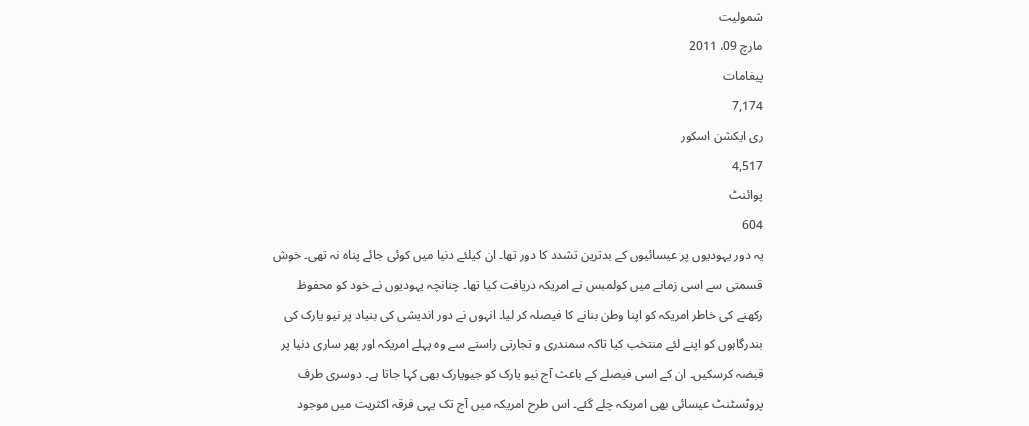شمولیت
مارچ 09، 2011
پیغامات
7,174
ری ایکشن اسکور
4,517
پوائنٹ
604
یہ دور یہودیوں پر عیسائیوں کے بدترین تشدد کا دور تھا۔ ان کیلئے دنیا میں کوئی جائے پناہ نہ تھی۔ خوش قسمتی سے اسی زمانے میں کولمبس نے امریکہ دریافت کیا تھا۔ چنانچہ یہودیوں نے خود کو محفوظ رکھنے کی خاطر امریکہ کو اپنا وطن بنانے کا فیصلہ کر لیا۔ انہوں نے دور اندیشی کی بنیاد پر نیو یارک کی بندرگاہوں کو اپنے لئے منتخب کیا تاکہ سمندری و تجارتی راستے سے وہ پہلے امریکہ اور پھر ساری دنیا پر قبضہ کرسکیں۔ ان کے اسی فیصلے کے باعث آج نیو یارک کو جیویارک بھی کہا جاتا ہے۔ دوسری طرف پروٹسٹنٹ عیسائی بھی امریکہ چلے گئے۔ اس طرح امریکہ میں آج تک یہی فرقہ اکثریت میں موجود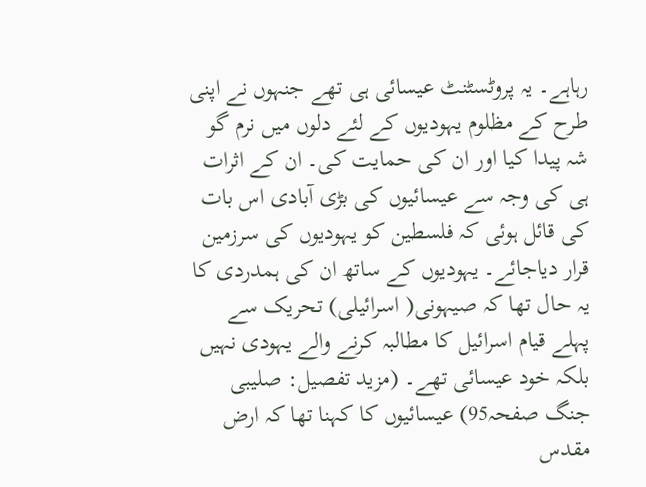رہاہے۔ یہ پروٹسٹنٹ عیسائی ہی تھے جنہوں نے اپنی طرح کے مظلوم یہودیوں کے لئے دلوں میں نرم گو شہ پیدا کیا اور ان کی حمایت کی۔ ان کے اثرات ہی کی وجہ سے عیسائیوں کی بڑی آبادی اس بات کی قائل ہوئی کہ فلسطین کو یہودیوں کی سرزمین قرار دیاجائے۔ یہودیوں کے ساتھ ان کی ہمدردی کا یہ حال تھا کہ صیہونی( اسرائیلی) تحریک سے پہلے قیام اسرائیل کا مطالبہ کرنے والے یہودی نہیں بلکہ خود عیسائی تھے۔ (مزید تفصیل: صلیبی جنگ صفحہ95) عیسائیوں کا کہنا تھا کہ ارض مقدس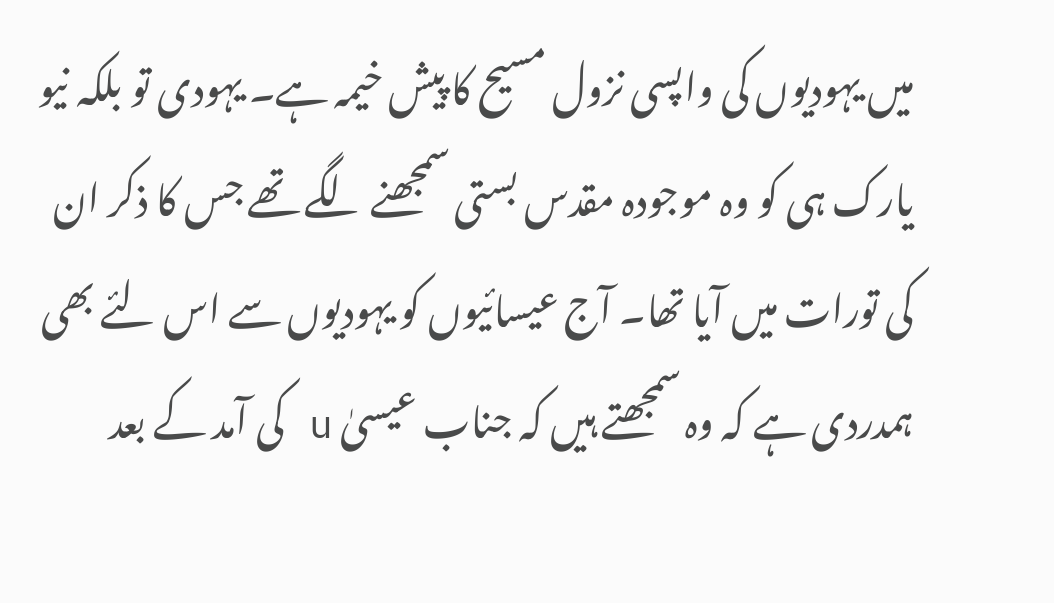میں یہودیوں کی واپسی نزول مسیح کا پیش خیمہ ہے۔ یہودی تو بلکہ نیو یارک ہی کو وہ موجودہ مقدس بستی سمجھنے لگے تھے جس کا ذکر ان کی تورات میں آیا تھا۔ آج عیسائیوں کو یہودیوں سے اس لئے بھی ہمدردی ہے کہ وہ سمجھتے ہیں کہ جناب عیسیٰ u کی آمد کے بعد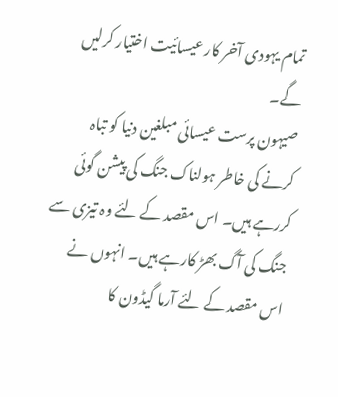تمام یہودی آخر کار عیسائیت اختیار کرلیں گے۔
صیہون پرست عیسائی مبلغین دنیا کو تباہ کرنے کی خاطر ہولناک جنگ کی پیشن گوئی کررہے ہیں۔ اس مقصد کے لئے وہ تیزی سے جنگ کی آگ بھڑ کارہے ہیں۔ انہوں نے اس مقصد کے لئے آرما گیڈون کا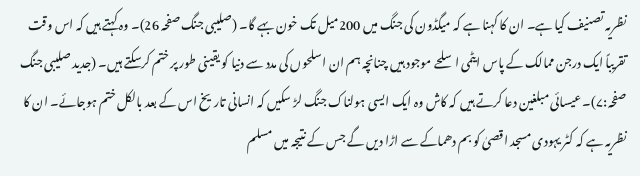نظریہ تصنیف کیا ہے۔ ان کا کہنا ہے کہ میگڈون کی جنگ میں 200میل تک خون بہے گا۔ (صلیبی جنگ صفحہ 26)۔ وہ کہتے ہیں کہ اس وقت تقریباً ایک درجن ممالک کے پاس ایٹمی اسلحے موجود ہیں چنانچہ ہم ان اسلحوں کی مدد سے دنیا کو یقینی طور پر ختم کرسکتے ہیں۔ (جدید صلیبی جنگ صفحہ:۷)۔ عیسائی مبلغین دعا کرتے ہیں کہ کاش وہ ایک ایسی ہولناک جنگ لڑ سکیں کہ انسانی تاریخ اس کے بعد بالکل ختم ہوجائے۔ ان کا نظریہ ہے کہ کٹر یہودی مسجد اقصیٰ کو بم دھماکے سے اڑا دیں گے جس کے نتیجہ میں مسلم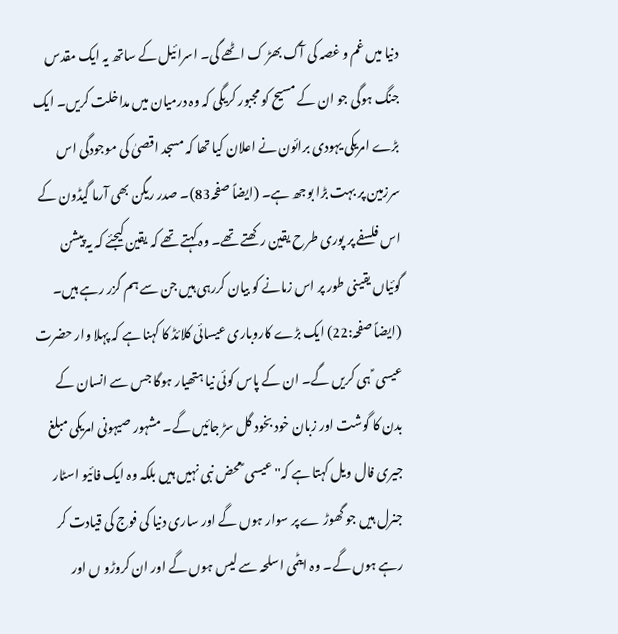دنیا میں غم و غصہ کی آگ بھڑ ک اٹھے گی۔ اسرائیل کے ساتھ یہ ایک مقدس جنگ ہوگی جو ان کے مسیح کو مجبور کریگی کہ وہ درمیان میں مداخلت کریں۔ ایک بڑے امریکی یہودی برائون نے اعلان کیا تھا کہ مسجد اقصیٰ کی موجودگی اس سرزمین پر بہت بڑا بوجھ ہے۔ (ایضاً صفحہ83)۔ صدر ریگن بھی آرما گیڈون کے اس فلسفے پر پوری طرح یقین رکھتے تھے۔ وہ کہتے تھے کہ یقین کیجئے کہ یہ پیشن گوئیاں یقینی طور پر اس زمانے کو بیان کررہی ہیں جن سے ہم گزر رہے ہیں۔ (ایضاً صفحہ:22) ایک بڑے کاروباری عیسائی کلائڈ کا کہنا ہے کہ پہلا وار حضرت عیسی ؑ ہی کریں گے۔ ان کے پاس کوئی نیا ہتھیار ہوگا جس سے انسان کے بدن کا گوشت اور زبان خود بخود گل سڑ جائیں گے۔ مشہور صیہونی امریکی مبلغ جیری فال ویل کہتا ہے کہ'' عیسی ؑ محض نبی نہیں ہیں بلکہ وہ ایک فائیو اسٹار جنرل ہیں جو گھوڑ ے پر سوار ہوں گے اور ساری دنیا کی فوج کی قیادت کر رہے ہوں گے۔ وہ ایٹمی اسلحہ سے لیس ہوں گے اور ان کروڑو ں اور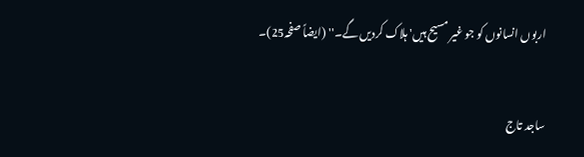اربوں انسانوں کو جو غیر مسیح ہیں' ہلاک کردیں گے۔'' (ایضاً صفحہ25)۔


ساجد تاج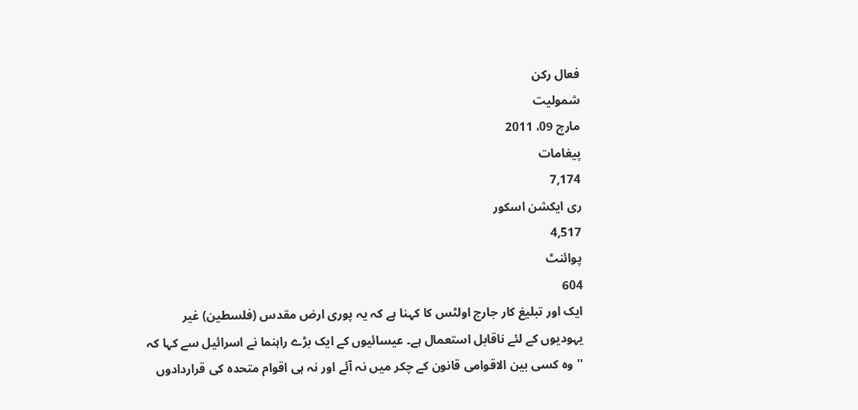فعال رکن
شمولیت
مارچ 09، 2011
پیغامات
7,174
ری ایکشن اسکور
4,517
پوائنٹ
604
ایک اور تبلیغ کار جارج اولٹس کا کہنا ہے کہ یہ پوری ارض مقدس (فلسطین) غیر یہودیوں کے لئے ناقابل استعمال ہے۔ عیسائیوں کے ایک بڑے راہنما نے اسرائیل سے کہا کہ ''وہ کسی بین الاقوامی قانون کے چکر میں نہ آئے اور نہ ہی اقوام متحدہ کی قراردادوں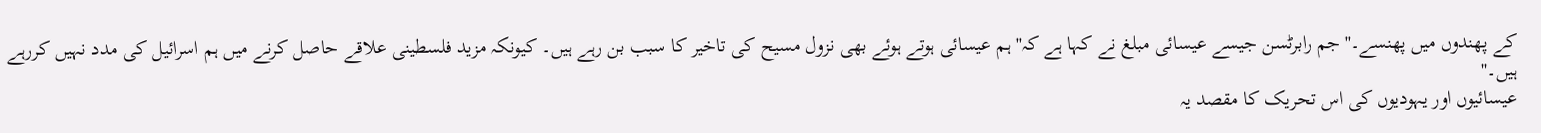کے پھندوں میں پھنسے۔''جم رابرٹسن جیسے عیسائی مبلغ نے کہا ہے کہ'' ہم عیسائی ہوتے ہوئے بھی نزول مسیح کی تاخیر کا سبب بن رہے ہیں۔ کیونکہ مزید فلسطینی علاقے حاصل کرنے میں ہم اسرائیل کی مدد نہیں کررہے ہیں۔''
عیسائیوں اور یہودیوں کی اس تحریک کا مقصد یہ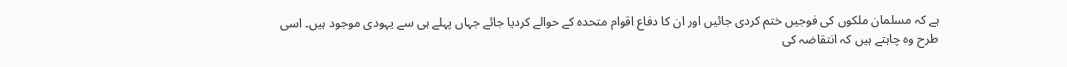ہے کہ مسلمان ملکوں کی فوجیں ختم کردی جائیں اور ان کا دفاع اقوام متحدہ کے حوالے کردیا جائے جہاں پہلے ہی سے یہودی موجود ہیں۔ اسی طرح وہ چاہتے ہیں کہ انتقاضہ کی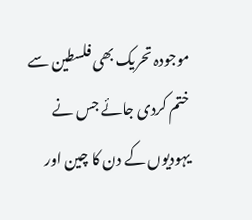موجودہ تحریک بھی فلسطین سے ختم کردی جائے جس نے یہودیوں کے دن کا چین اور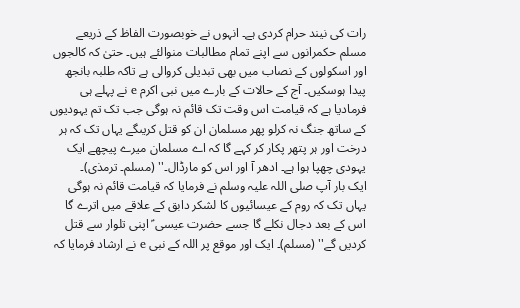رات کی نیند حرام کردی ہے۔ انہوں نے خوبصورت الفاظ کے ذریعے مسلم حکمرانوں سے اپنے تمام مطالبات منوالئے ہیں۔ حتیٰ کہ کالجوں اور اسکولوں کے نصاب میں بھی تبدیلی کروالی ہے تاکہ طلبہ بانجھ پیدا ہوسکیں۔ آج کے حالات کے بارے میں نبی اکرم e نے پہلے ہی فرمادیا ہے کہ قیامت اس وقت تک قائم نہ ہوگی جب تک تم یہودیوں کے ساتھ جنگ نہ کرلو پھر مسلمان ان کو قتل کریںگے یہاں تک کہ ہر درخت اور ہر پتھر پکار کر کہے گا کہ اے مسلمان میرے پیچھے ایک یہودی چھپا ہوا ہے۔ ادھر آ اور اس کو مارڈال۔'' (مسلم۔ ترمذی)۔
ایک بار آپ صلی اللہ علیہ وسلم نے فرمایا کہ قیامت قائم نہ ہوگی یہاں تک کہ روم کے عیسائیوں کا لشکر دابق کے علاقے میں اترے گا اس کے بعد دجال نکلے گا جسے حضرت عیسی ؑ اپنی تلوار سے قتل کردیں گے'' (مسلم)۔ ایک اور موقع پر اللہ کے نبی e نے ارشاد فرمایا کہ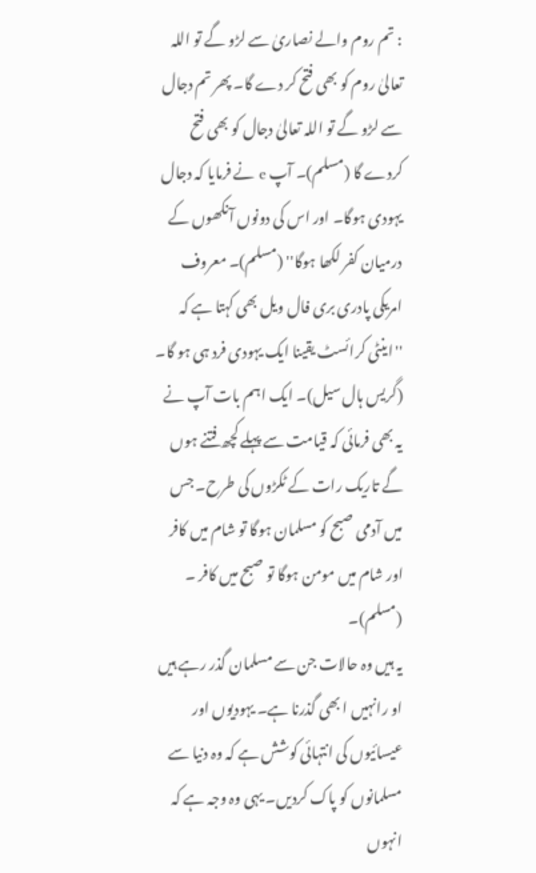: تم روم والے نصاریٰ سے لڑو گے تو اللہ تعالیٰ روم کو بھی فتح کر دے گا۔ پھر تم دجال سے لڑو گے تو اللہ تعالیٰ دجال کو بھی فتح کردے گا (مسلم)۔ آپ e نے فرمایا کہ دجال یہودی ہوگا۔ اور اس کی دونوں آنکھوں کے درمیان کفر لکھا ہوگا'' (مسلم)۔ معروف امریکی پادری بری فال ویل بھی کہتا ہے کہ ''اینٹی کرائسٹ یقینا ایک یہودی فرد ہی ہو گا۔ (گریس ہال سیل)۔ ایک اہم بات آپ نے یہ بھی فرمائی کہ قیامت سے پہلے کچھ فتنے ہوں گے تاریک رات کے ٹکڑوں کی طرح۔ جس میں آدمی صبح کو مسلمان ہوگا تو شام میں کافر اور شام میں مومن ہوگا تو صبح میں کافر ۔ (مسلم)۔
یہ ہیں وہ حالات جن سے مسلمان گذر رہے ہیں او رانہیں ا بھی گذرنا ہے۔ یہودیوں اور عیسائیوں کی انتہائی کوشش ہے کہ وہ دنیا سے مسلمانوں کو پاک کردیں۔ یہی وہ وجہ ہے کہ انہوں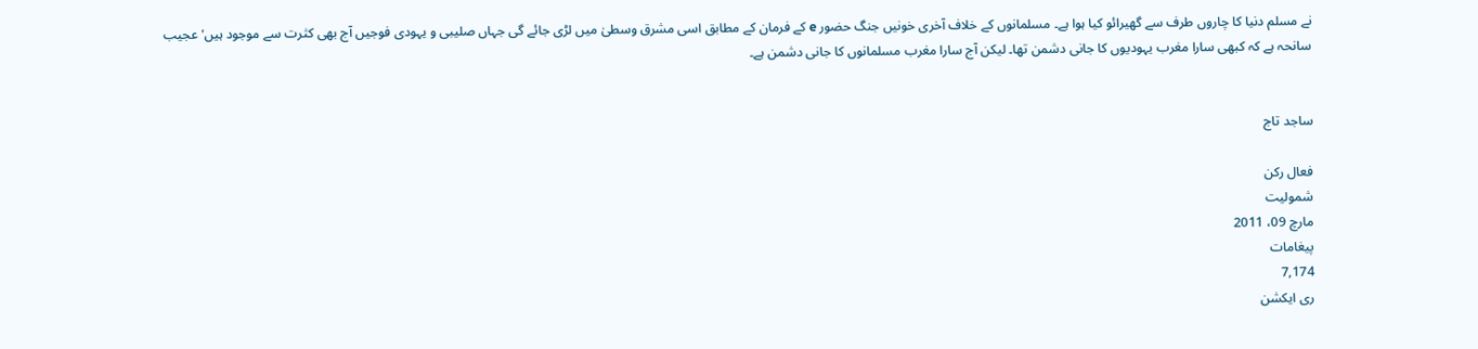نے مسلم دنیا کا چاروں طرف سے گھیرائو کیا ہوا ہے۔ مسلمانوں کے خلاف آخری خونیں جنگ حضور e کے فرمان کے مطابق اسی مشرق وسطیٰ میں لڑی جائے گی جہاں صلیبی و یہودی فوجیں آج بھی کثرت سے موجود ہیں' عجیب سانحہ ہے کہ کبھی سارا مغرب یہودیوں کا جانی دشمن تھا۔ لیکن آج سارا مغرب مسلمانوں کا جانی دشمن ہے۔


ساجد تاج

فعال رکن
شمولیت
مارچ 09، 2011
پیغامات
7,174
ری ایکشن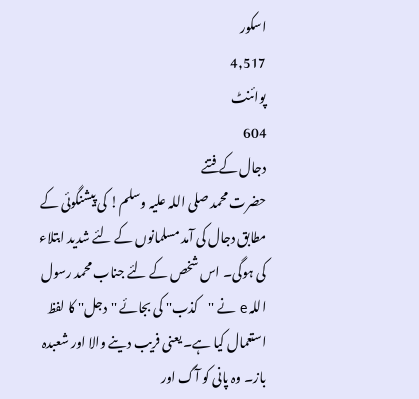اسکور
4,517
پوائنٹ
604
دجال کے فتنے
حضرت محمد صلی اللہ علیہ وسلم! کی پیشنگوئی کے مطابق دجال کی آمد مسلمانوں کے لئے شدید ابتلاء کی ہوگی۔ اس شخص کے لئے جناب محمد رسول اللہ e نے ''کذب'' کی بجائے ''دجل'' کا لفظ استعمال کیا ہے۔ یعنی فریب دینے والا اور شعبدہ باز۔ وہ پانی کو آگ اور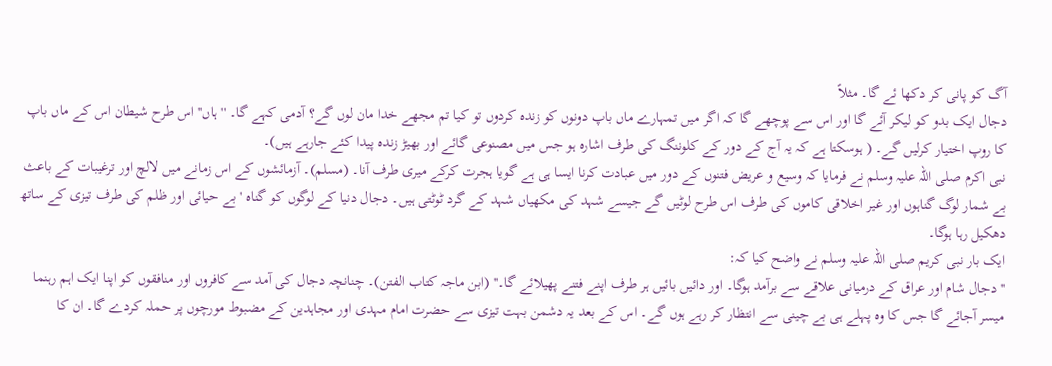آگ کو پانی کر دکھا ئے گا۔ مثلاً
دجال ایک بدو کو لیکر آئے گا اور اس سے پوچھے گا کہ اگر میں تمہارے ماں باپ دونوں کو زندہ کردوں تو کیا تم مجھے خدا مان لوں گے؟ آدمی کہے گا۔ ''ہاں'' اس طرح شیطان اس کے ماں باپ کا روپ اختیار کرلیں گے۔ ( ہوسکتا ہے کہ یہ آج کے دور کے کلوننگ کی طرف اشارہ ہو جس میں مصنوعی گائے اور بھیڑ زندہ پیدا کئے جارہے ہیں)۔
نبی اکرم صلی اللہ علیہ وسلم نے فرمایا کہ وسیع و عریض فتنوں کے دور میں عبادت کرنا ایسا ہی ہے گویا ہجرت کرکے میری طرف آنا۔ (مسلم)۔ آزمائشوں کے اس زمانے میں لالچ اور ترغیبات کے باعث بے شمار لوگ گناہوں اور غیر اخلاقی کاموں کی طرف اس طرح لوٹیں گے جیسے شہد کی مکھیاں شہد کے گرد ٹوٹتی ہیں۔ دجال دنیا کے لوگوں کو گناہ ' بے حیائی اور ظلم کی طرف تیزی کے ساتھ دھکیل رہا ہوگا۔
ایک بار نبی کریم صلی اللہ علیہ وسلم نے واضح کیا کہ:
'' دجال شام اور عراق کے درمیانی علاقے سے برآمد ہوگا۔ اور دائیں بائیں ہر طرف اپنے فتنے پھیلائے گا۔'' (ابن ماجہ کتاب الفتن)۔ چنانچہ دجال کی آمد سے کافروں اور منافقوں کو اپنا ایک اہم رہنما میسر آجائے گا جس کا وہ پہلے ہی بے چینی سے انتظار کر رہے ہوں گے۔ اس کے بعد یہ دشمن بہت تیزی سے حضرت امام مہدی اور مجاہدین کے مضبوط مورچوں پر حملہ کردے گا۔ ان کا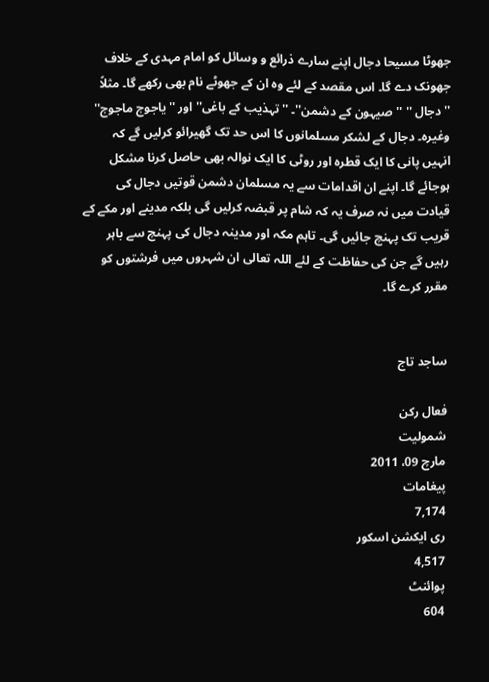جھوٹا مسیحا دجال اپنے سارے ذرائع و وسائل کو امام مہدی کے خلاف جھونک دے گا۔ اس مقصد کے لئے وہ ان کے جھوٹے نام بھی رکھے گا۔ مثلاً ''دجال '' ''صیہون کے دشمن''۔ ''تہذیب کے باغی'' اور ''یاجوج ماجوج'' وغیرہ۔ دجال کے لشکر مسلمانوں کا اس حد تک گھیرائو کرلیں گے کہ انہیں پانی کا ایک قطرہ اور روٹی کا ایک نوالہ بھی حاصل کرنا مشکل ہوجائے گا۔ اپنے ان اقدامات سے یہ مسلمان دشمن قوتیں دجال کی قیادت میں نہ صرف یہ کہ شام پر قبضہ کرلیں گی بلکہ مدینے اور مکے کے قریب تک پہنچ جائیں گی۔ تاہم مکہ اور مدینہ دجال کی پہنچ سے باہر رہیں گے جن کی حفاظت کے لئے اللہ تعالی ان شہروں میں فرشتوں کو مقرر کرے گا۔


ساجد تاج

فعال رکن
شمولیت
مارچ 09، 2011
پیغامات
7,174
ری ایکشن اسکور
4,517
پوائنٹ
604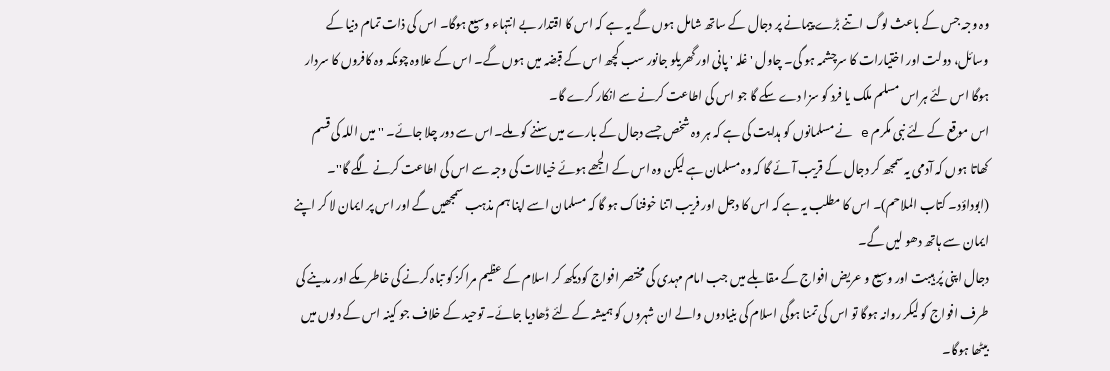وہ وجہ جس کے باعث لوگ اتنے بڑے پیمانے پر دجال کے ساتھ شامل ہوں گے یہ ہے کہ اس کا اقتدار بے انتہاء وسیع ہوگا۔ اس کی ذات تمام دنیا کے وسائل، دولت اور اختیارات کا سرچشمہ ہو گی۔ چاول ' غلہ ' پانی اور گھریلو جانور سب کچھ اس کے قبضہ میں ہوں گے۔ اس کے علاوہ چونکہ وہ کافروں کا سردار ہوگا اس لئے ہراس مسلم ملک یا فرد کو سزا دے سکے گا جو اس کی اطاعت کرنے سے انکار کرے گا۔
اس موقع کے لئے نبی مکرم e نے مسلمانوں کو ہدایت کی ہے کہ ہر وہ شخص جسے دجال کے بارے میں سننے کو ملے۔اس سے دور چلا جائے۔ '' میں اللہ کی قسم کھاتا ہوں کہ آدمی یہ سمجھ کر دجال کے قریب آئے گا کہ وہ مسلمان ہے لیکن وہ اس کے الجھے ہوئے خیالات کی وجہ سے اس کی اطاعت کرنے لگے گا''۔ (ابوداؤد۔ کتاب الملاحم)۔ اس کا مطلب یہ ہے کہ اس کا دجل اور فریب اتنا خوفناک ہو گا کہ مسلمان اسے اپنا ہم مذہب سمجھیں گے اور اس پر ایمان لا کر اپنے ایمان سے ہاتھ دھو لیں گے۔
دجال اپنی پُر ہیبت اور وسیع و عریض افواج کے مقابلے میں جب امام مہدی کی مختصر افواج کودیکھ کر اسلام کے عظیم مراکز کو تباہ کرنے کی خاطر مکے اور مدینے کی طرف افواج کو لیکر روانہ ہوگا تو اس کی تمنا ہوگی اسلام کی بنیادوں والے ان شہروں کو ہمیشہ کے لئے ڈھادیا جائے۔ توحید کے خلاف جو کینہ اس کے دلوں میں بیٹھا ہوگا۔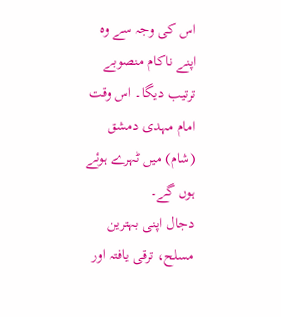اس کی وجہ سے وہ اپنے ناکام منصوبے ترتیب دیگا۔ اس وقت امام مہدی دمشق (شام) میں ٹہرے ہوئے ہوں گے۔
دجال اپنی بہترین مسلح، ترقی یافتہ اور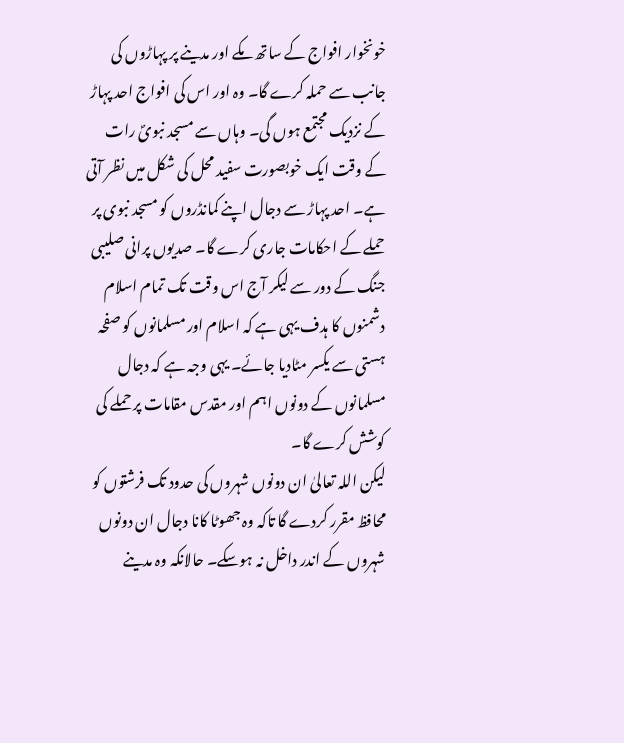خونخوار افواج کے ساتھ مکے اور مدینے پر پہاڑوں کی جانب سے حملہ کرے گا۔ وہ اور اس کی افواج احد پہاڑ کے نزدیک مجتمع ہوں گی۔ وہاں سے مسجد نبویؐ رات کے وقت ایک خوبصورت سفید محل کی شکل میں نظر آتی ہے۔ احد پہاڑ سے دجال اپنے کمانڈروں کو مسجد نبوی پر حملے کے احکامات جاری کرے گا۔ صدیوں پرانی صلیبی جنگ کے دور سے لیکر آج اس وقت تک تمام اسلام دشمنوں کا ہدف یہی ہے کہ اسلام اور مسلمانوں کو صفحہ ہستی سے یکسر مٹادیا جائے۔ یہی وجہ ہے کہ دجال مسلمانوں کے دونوں اہم اور مقدس مقامات پر حملے کی کوشش کرے گا۔
لیکن اللہ تعالیٰ ان دونوں شہروں کی حدود تک فرشتوں کو محافظ مقرر کردے گا تاکہ وہ جھوٹا کانا دجال ان دونوں شہروں کے اندر داخل نہ ہوسکے۔ حالانکہ وہ مدینے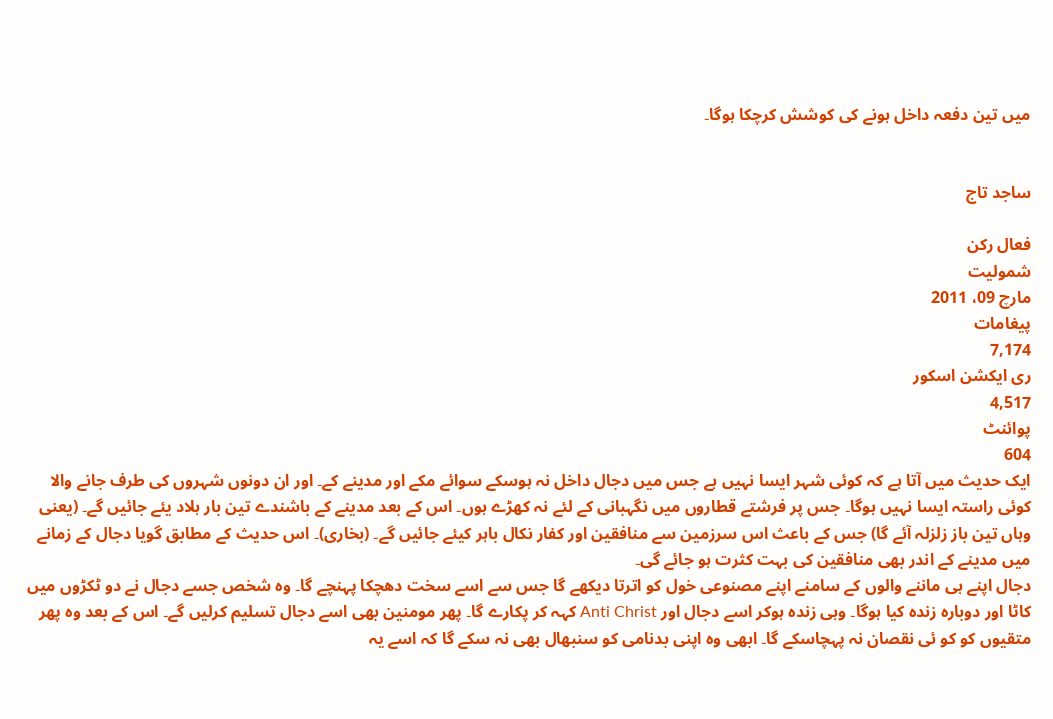میں تین دفعہ داخل ہونے کی کوشش کرچکا ہوگا۔


ساجد تاج

فعال رکن
شمولیت
مارچ 09، 2011
پیغامات
7,174
ری ایکشن اسکور
4,517
پوائنٹ
604
ایک حدیث میں آتا ہے کہ کوئی شہر ایسا نہیں ہے جس میں دجال داخل نہ ہوسکے سوائے مکے اور مدینے کے۔ اور ان دونوں شہروں کی طرف جانے والا کوئی راستہ ایسا نہیں ہوگا۔ جس پر فرشتے قطاروں میں نگہبانی کے لئے نہ کھڑے ہوں۔ اس کے بعد مدینے کے باشندے تین بار ہلاد یئے جائیں گے۔ (یعنی وہاں تین باز زلزلہ آئے گا) جس کے باعث اس سرزمین سے منافقین اور کفار نکال باہر کیئے جائیں گے۔ (بخاری)۔ اس حدیث کے مطابق گویا دجال کے زمانے میں مدینے کے اندر بھی منافقین کی بہت کثرت ہو جائے گی۔
دجال اپنے ہی ماننے والوں کے سامنے اپنے مصنوعی خول کو اترتا دیکھے گا جس سے اسے سخت دھچکا پہنچے گا۔ وہ شخص جسے دجال نے دو ٹکڑوں میں کاٹا اور دوبارہ زندہ کیا ہوگا۔ وہی زندہ ہوکر اسے دجال اور Anti Christ کہہ کر پکارے گا۔ پھر مومنین بھی اسے دجال تسلیم کرلیں گے۔ اس کے بعد وہ پھر متقیوں کو کو ئی نقصان نہ پہچاسکے گا۔ ابھی وہ اپنی بدنامی کو سنبھال بھی نہ سکے گا کہ اسے یہ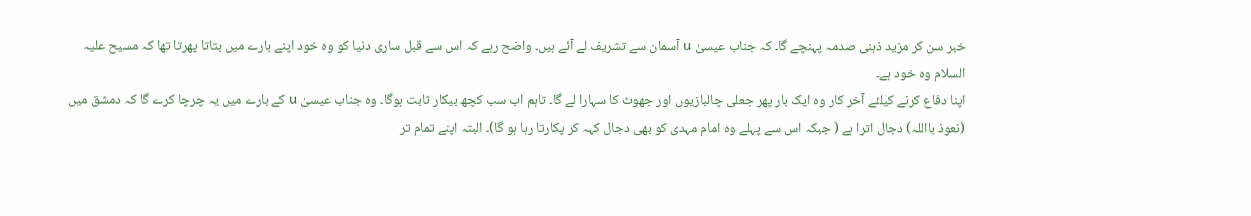خبر سن کر مزید ذہنی صدمہ پہنچے گا۔ کہ جناب عیسیٰ u آسمان سے تشریف لے آئے ہیں۔ واضح رہے کہ اس سے قبل ساری دنیا کو وہ خود اپنے بارے میں بتاتا پھرتا تھا کہ مسیح علیہ السلام وہ خود ہے۔
اپنا دفاع کرنے کیلئے آخر کار وہ ایک بار پھر جعلی چالبازیوں اور جھوٹ کا سہارا لے گا۔ تاہم اب سب کچھ بیکار ثابت ہوگا۔ وہ جناب عیسیٰ u کے بارے میں یہ چرچا کرے گا کہ دمشق میں (نعوذ بااللہ) دجال اترا ہے ( جبکہ اس سے پہلے وہ امام مہدی کو بھی دجال کہہ کر پکارتا رہا ہو گا)۔ البتہ اپنے تمام تر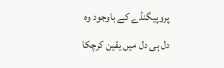پروپیگنڈے کے باوجود وہ دل ہی دل میں یقین کرچکا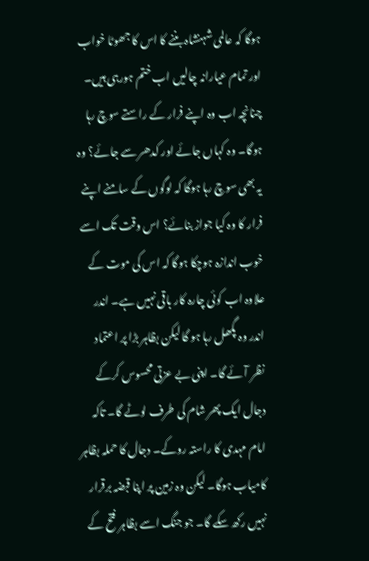ہوگا کہ عالمی شہنشاہ بننے کا اس کا جھوٹا خواب اور تمام عیارانہ چالیں اب ختم ہورہی ہیں۔ چنانچہ اب وہ اپنے فرار کے راستے سوچ رہا ہوگا۔ وہ کہاں جائے اور کدھر سے جائے؟ وہ یہ بھی سوچ رہا ہوگا کہ لوگوں کے سامنے اپنے فرار کا وہ کیا جواز بنائے؟ اس وقت تک اسے خوب اندازہ ہوچکا ہوگا کہ اس کی موت کے علاوہ اب کوئی چارہ کار باقی نہیں ہے۔ اندر اندر وہ پگھل رہا ہو گا لیکن بظاہر بڑا پر اعتماد نظر آئے گا۔ اپنی بے عزتی محسوس کرکے دجال ایک پھر شام کی طرف لوٹے گا۔ تاکہ امام مہدی کا راستہ روکے۔ دجال کا حملہ بظاہر کامیاب ہوگا۔ لیکن وہ زمین پر اپنا قبضہ برقرار نہیں رکھ سکے گا۔ جو جنگ اسے بظاہر فتح کے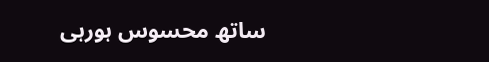ساتھ محسوس ہورہی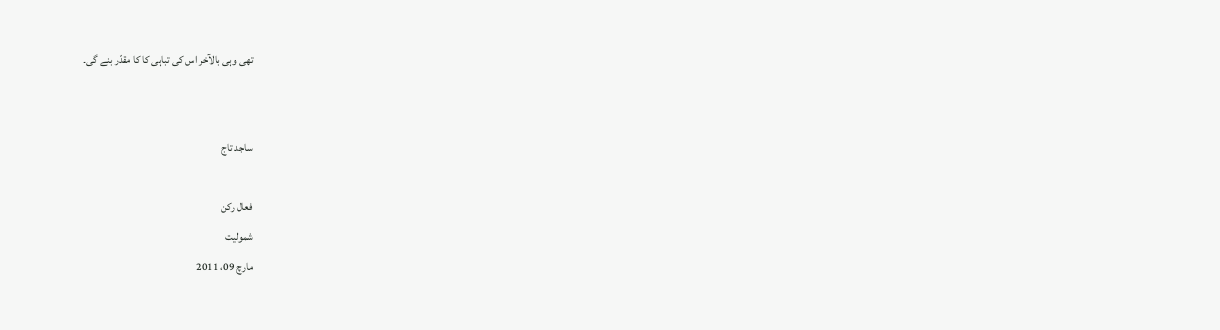تھی وہی بالآخر اس کی تباہی کا کا مقدّر بنے گی۔


ساجد تاج

فعال رکن
شمولیت
مارچ 09، 2011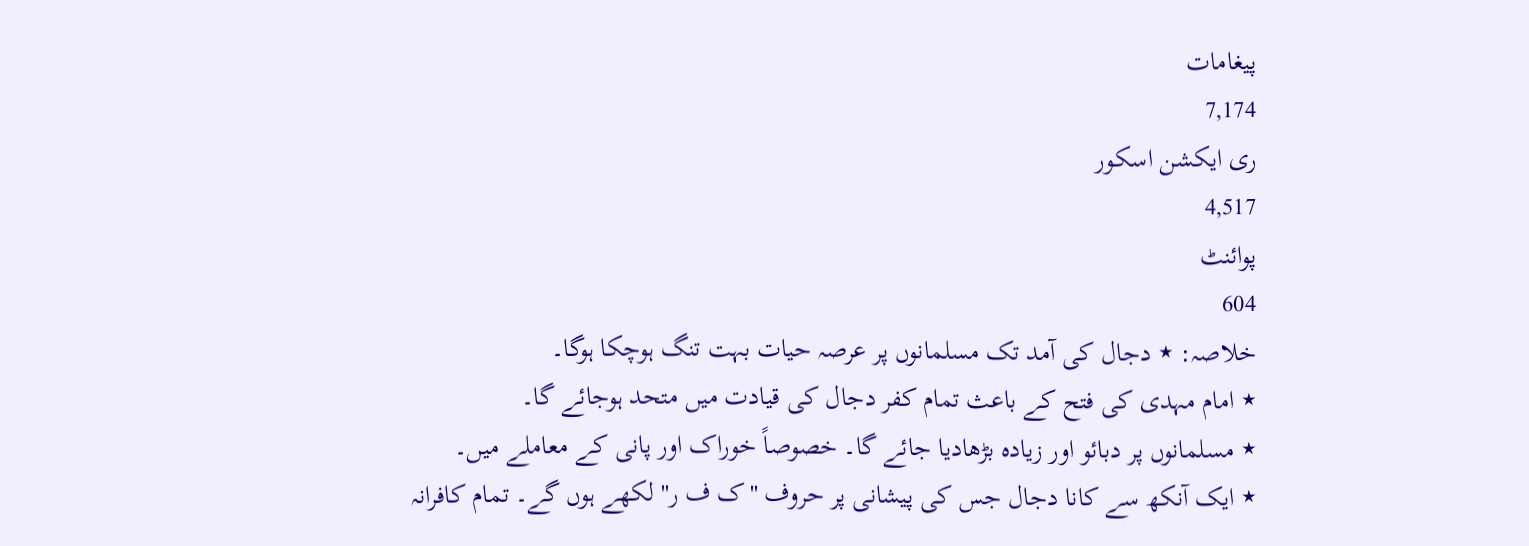پیغامات
7,174
ری ایکشن اسکور
4,517
پوائنٹ
604
خلاصہ: ٭ دجال کی آمد تک مسلمانوں پر عرصہ حیات بہت تنگ ہوچکا ہوگا۔
٭ امام مہدی کی فتح کے باعث تمام کفر دجال کی قیادت میں متحد ہوجائے گا۔
٭ مسلمانوں پر دبائو اور زیادہ بڑھادیا جائے گا۔ خصوصاً خوراک اور پانی کے معاملے میں۔
٭ ایک آنکھ سے کانا دجال جس کی پیشانی پر حروف ''ک ف ر'' لکھے ہوں گے۔ تمام کافرانہ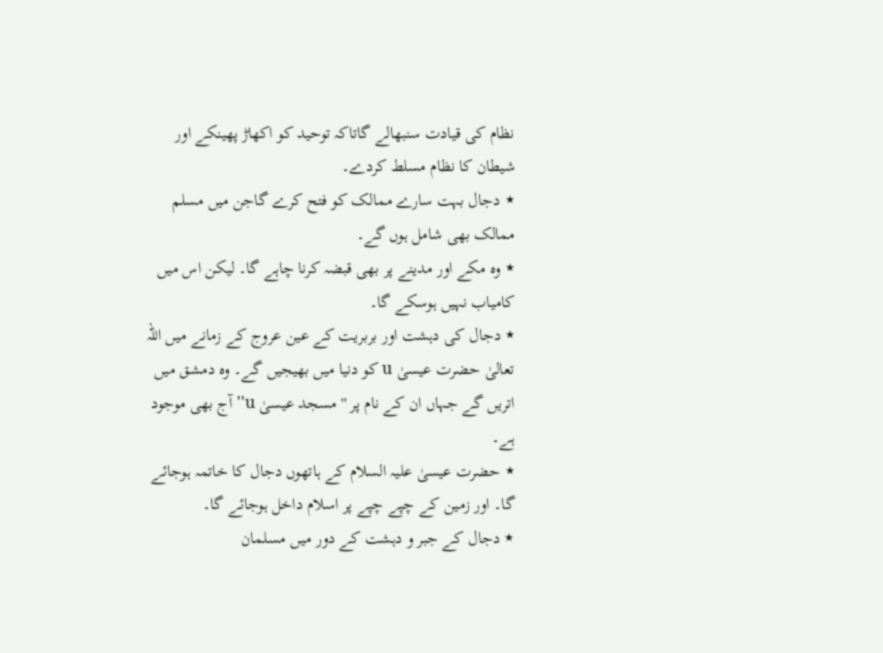نظام کی قیادت سنبھالے گاتاکہ توحید کو اکھاڑ پھینکے اور شیطان کا نظام مسلط کردے۔
٭ دجال بہت سارے ممالک کو فتح کرے گاجن میں مسلم ممالک بھی شامل ہوں گے۔
٭ وہ مکے اور مدینے پر بھی قبضہ کرنا چاہے گا۔ لیکن اس میں کامیاب نہیں ہوسکے گا۔
٭ دجال کی دہشت اور بربریت کے عین عروج کے زمانے میں اللہ تعالیٰ حضرت عیسیٰ u کو دنیا میں بھیجیں گے۔ وہ دمشق میں اتریں گے جہاں ان کے نام پر ''مسجد عیسیٰ u'' آج بھی موجود ہے۔
٭ حضرت عیسیٰ علیہ السلام کے ہاتھوں دجال کا خاتمہ ہوجائے گا۔ اور زمین کے چپے چپے پر اسلام داخل ہوجائے گا۔
٭ دجال کے جبر و دہشت کے دور میں مسلمان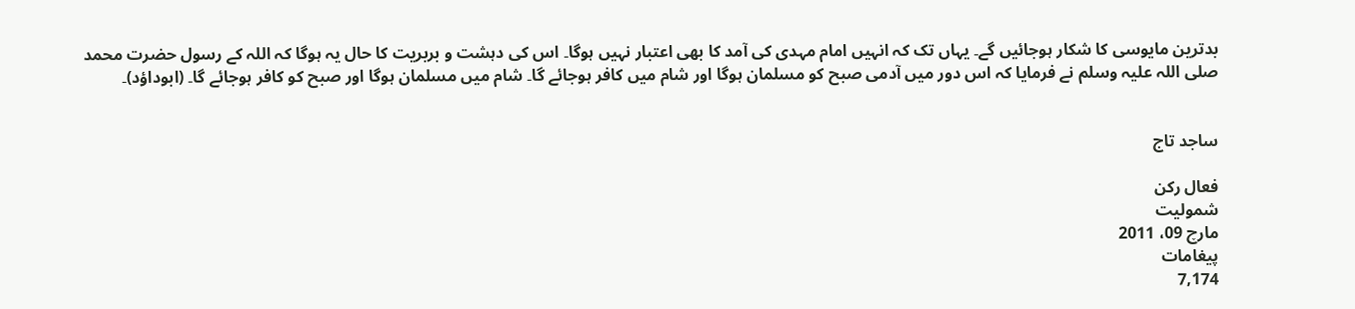بدترین مایوسی کا شکار ہوجائیں گے۔ یہاں تک کہ انہیں امام مہدی کی آمد کا بھی اعتبار نہیں ہوگا۔ اس کی دہشت و بربریت کا حال یہ ہوگا کہ اللہ کے رسول حضرت محمد صلی اللہ علیہ وسلم نے فرمایا کہ اس دور میں آدمی صبح کو مسلمان ہوگا اور شام میں کافر ہوجائے گا۔ شام میں مسلمان ہوگا اور صبح کو کافر ہوجائے گا۔ (ابوداؤد)۔


ساجد تاج

فعال رکن
شمولیت
مارچ 09، 2011
پیغامات
7,174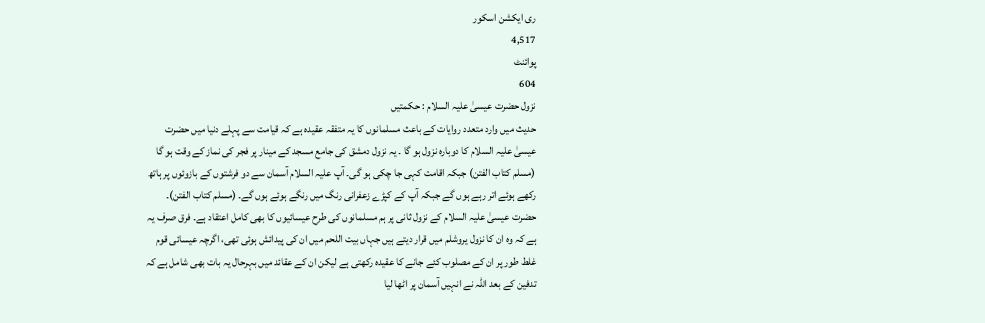ری ایکشن اسکور
4,517
پوائنٹ
604
نزول حضرت عیسیٰ علیہ السلام : حکمتیں
حدیث میں وارد متعدد روایات کے باعث مسلمانوں کا یہ متفقہ عقیدہ ہے کہ قیامت سے پہلے دنیا میں حضرت عیسیٰ علیہ السلام کا دوبارہ نزول ہو گا ۔ یہ نزول دمشق کی جامع مسجد کے مینار پر فجر کی نماز کے وقت ہو گا (مسلم کتاب الفتن) جبکہ اقامت کہی جا چکی ہو گی۔ آپ علیہ السلام آسمان سے دو فرشتوں کے بازوئوں پر ہاتھ رکھے ہوئے اتر رہے ہوں گے جبکہ آپ کے کپڑے زعفرانی رنگ میں رنگے ہوئے ہوں گے۔ (مسلم کتاب الفتن)۔
حضرت عیسیٰ علیہ السلام کے نزول ثانی پر ہم مسلمانوں کی طرح عیسائیوں کا بھی کامل اعتقاد ہے۔ فرق صرف یہ ہے کہ وہ ان کا نزول یروشلم میں قرار دیتے ہیں جہاں بیت اللحم میں ان کی پیدائش ہوئی تھی، اگرچہ عیسائی قوم غلط طور پر ان کے مصلوب کئے جانے کا عقیدہ رکھتی ہے لیکن ان کے عقائد میں بہرحال یہ بات بھی شامل ہے کہ تدفین کے بعد اللہ نے انہیں آسمان پر اٹھا لیا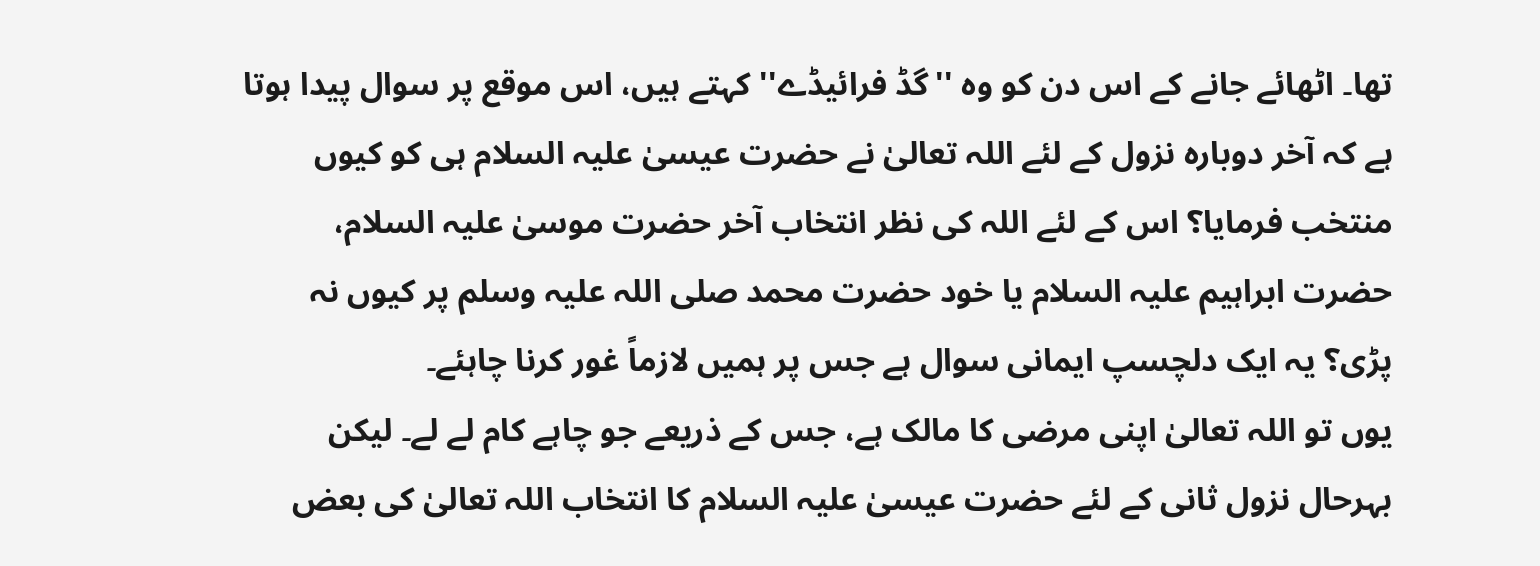تھا۔ اٹھائے جانے کے اس دن کو وہ ''گڈ فرائیڈے'' کہتے ہیں، اس موقع پر سوال پیدا ہوتا ہے کہ آخر دوبارہ نزول کے لئے اللہ تعالیٰ نے حضرت عیسیٰ علیہ السلام ہی کو کیوں منتخب فرمایا؟ اس کے لئے اللہ کی نظر انتخاب آخر حضرت موسیٰ علیہ السلام، حضرت ابراہیم علیہ السلام یا خود حضرت محمد صلی اللہ علیہ وسلم پر کیوں نہ پڑی؟ یہ ایک دلچسپ ایمانی سوال ہے جس پر ہمیں لازماً غور کرنا چاہئے۔
یوں تو اللہ تعالیٰ اپنی مرضی کا مالک ہے، جس کے ذریعے جو چاہے کام لے لے۔ لیکن بہرحال نزول ثانی کے لئے حضرت عیسیٰ علیہ السلام کا انتخاب اللہ تعالیٰ کی بعض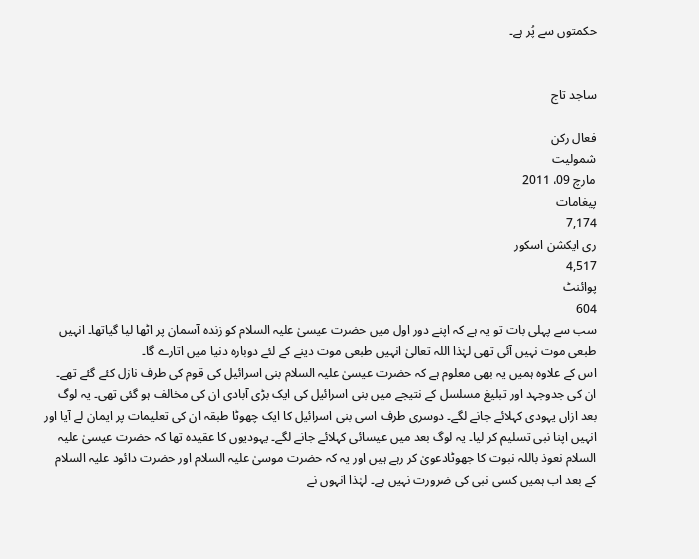حکمتوں سے پُر ہے۔


ساجد تاج

فعال رکن
شمولیت
مارچ 09، 2011
پیغامات
7,174
ری ایکشن اسکور
4,517
پوائنٹ
604
سب سے پہلی بات تو یہ ہے کہ اپنے دور اول میں حضرت عیسیٰ علیہ السلام کو زندہ آسمان پر اٹھا لیا گیاتھا۔ انہیں طبعی موت نہیں آئی تھی لہٰذا اللہ تعالیٰ انہیں طبعی موت دینے کے لئے دوبارہ دنیا میں اتارے گا۔
اس کے علاوہ ہمیں یہ بھی معلوم ہے کہ حضرت عیسیٰ علیہ السلام بنی اسرائیل کی قوم کی طرف نازل کئے گئے تھے۔ ان کی جدوجہد اور تبلیغ مسلسل کے نتیجے میں بنی اسرائیل کی ایک بڑی آبادی ان کی مخالف ہو گئی تھی۔ یہ لوگ بعد ازاں یہودی کہلائے جانے لگے۔ دوسری طرف اسی بنی اسرائیل کا ایک چھوٹا طبقہ ان کی تعلیمات پر ایمان لے آیا اور انہیں اپنا نبی تسلیم کر لیا۔ یہ لوگ بعد میں عیسائی کہلائے جانے لگے۔ یہودیوں کا عقیدہ تھا کہ حضرت عیسیٰ علیہ السلام نعوذ باللہ نبوت کا جھوٹادعویٰ کر رہے ہیں اور یہ کہ حضرت موسیٰ علیہ السلام اور حضرت دائود علیہ السلام کے بعد اب ہمیں کسی نبی کی ضرورت نہیں ہے۔ لہٰذا انہوں نے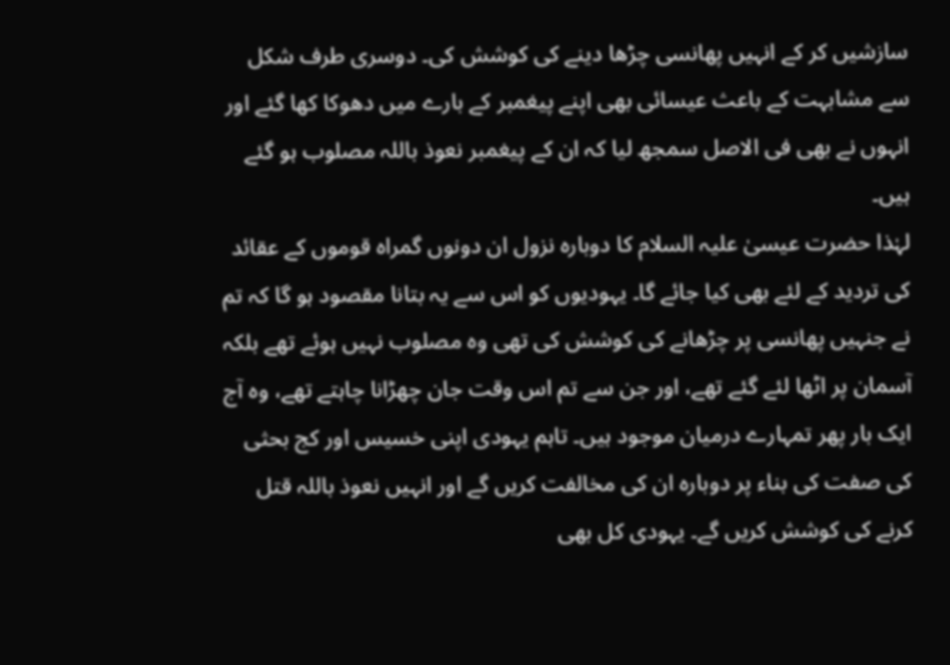سازشیں کر کے انہیں پھانسی چڑھا دینے کی کوشش کی۔ دوسری طرف شکل سے مشابہت کے باعث عیسائی بھی اپنے پیغمبر کے بارے میں دھوکا کھا گئے اور انہوں نے بھی فی الاصل سمجھ لیا کہ ان کے پیغمبر نعوذ باللہ مصلوب ہو گئے ہیں۔
لہٰذا حضرت عیسیٰ علیہ السلام کا دوبارہ نزول ان دونوں گمراہ قوموں کے عقائد کی تردید کے لئے بھی کیا جائے گا۔ یہودیوں کو اس سے یہ بتانا مقصود ہو گا کہ تم نے جنہیں پھانسی پر چڑھانے کی کوشش کی تھی وہ مصلوب نہیں ہوئے تھے بلکہ آسمان پر اٹھا لئے گئے تھے، اور جن سے تم اس وقت جان چھڑانا چاہتے تھے، وہ آج ایک بار پھر تمہارے درمیان موجود ہیں۔ تاہم یہودی اپنی خسیس اور کج بحثی کی صفت کی بناء پر دوبارہ ان کی مخالفت کریں گے اور انہیں نعوذ باللہ قتل کرنے کی کوشش کریں گے۔ یہودی کل بھی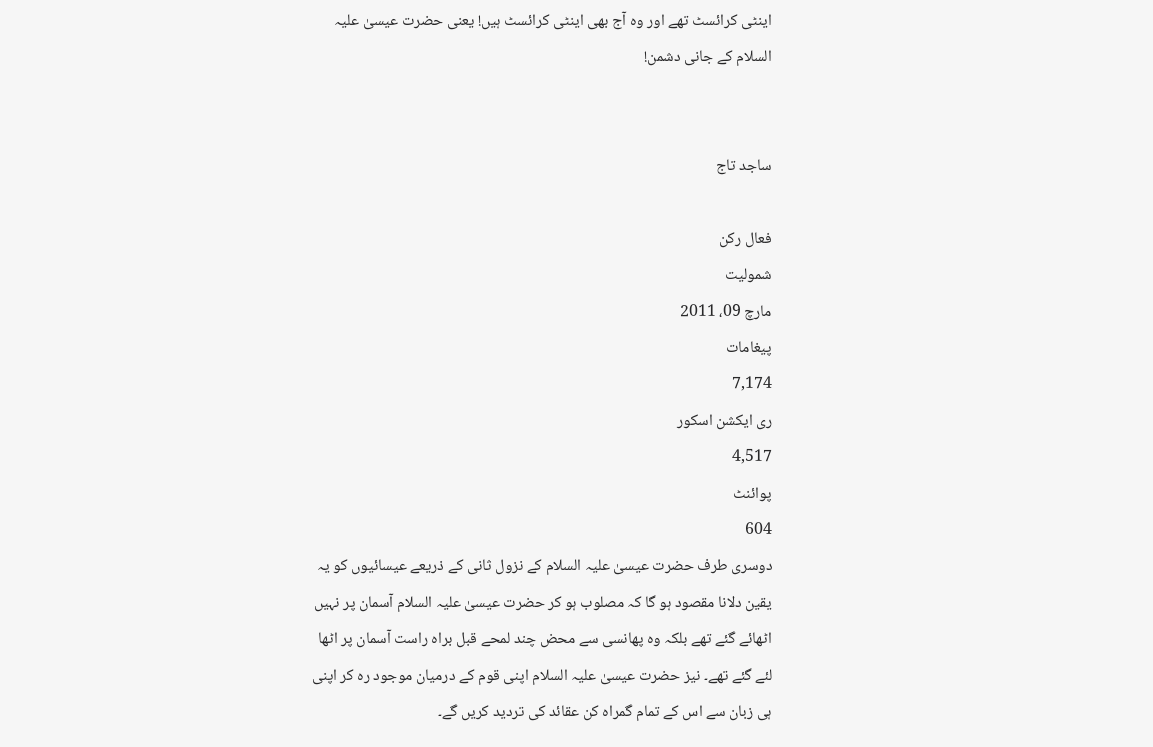اینٹی کرائسٹ تھے اور وہ آج بھی اینٹی کرائسٹ ہیں! یعنی حضرت عیسیٰ علیہ السلام کے جانی دشمن!


ساجد تاج

فعال رکن
شمولیت
مارچ 09، 2011
پیغامات
7,174
ری ایکشن اسکور
4,517
پوائنٹ
604
دوسری طرف حضرت عیسیٰ علیہ السلام کے نزول ثانی کے ذریعے عیسائیوں کو یہ یقین دلانا مقصود ہو گا کہ مصلوب ہو کر حضرت عیسیٰ علیہ السلام آسمان پر نہیں اٹھائے گئے تھے بلکہ وہ پھانسی سے محض چند لمحے قبل براہ راست آسمان پر اٹھا لئے گئے تھے۔ نیز حضرت عیسیٰ علیہ السلام اپنی قوم کے درمیان موجود رہ کر اپنی ہی زبان سے اس کے تمام گمراہ کن عقائد کی تردید کریں گے۔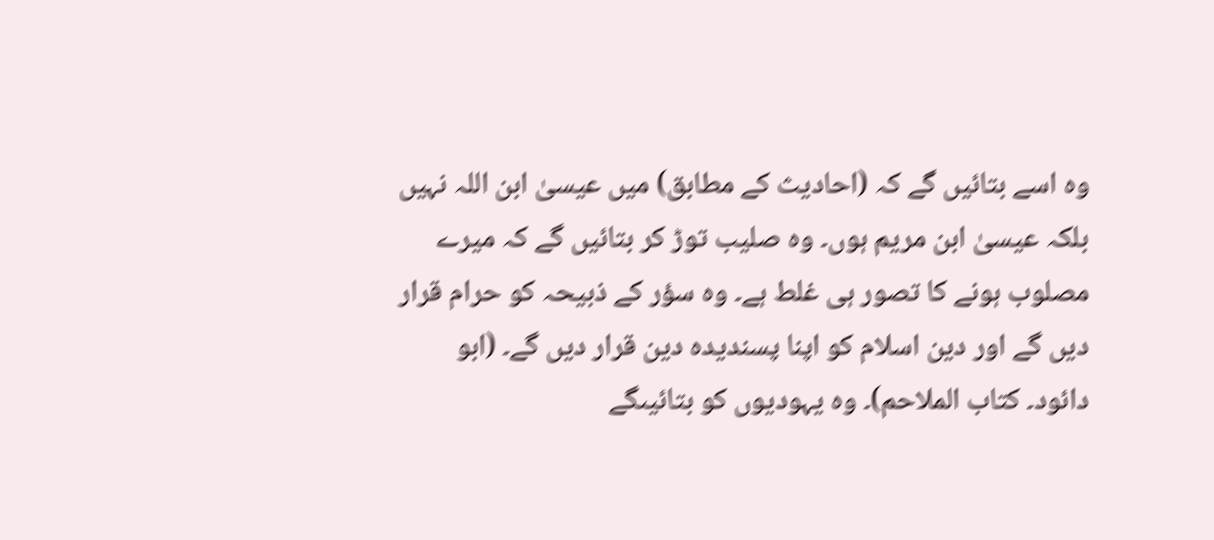وہ اسے بتائیں گے کہ (احادیث کے مطابق) میں عیسیٰ ابن اللہ نہیں بلکہ عیسیٰ ابن مریم ہوں۔ وہ صلیب توڑ کر بتائیں گے کہ میرے مصلوب ہونے کا تصور ہی غلط ہے۔ وہ سؤر کے ذبیحہ کو حرام قرار دیں گے اور دین اسلام کو اپنا پسندیدہ دین قرار دیں گے۔ (ابو دائود۔ کتاب الملاحم)۔ وہ یہودیوں کو بتائیںگے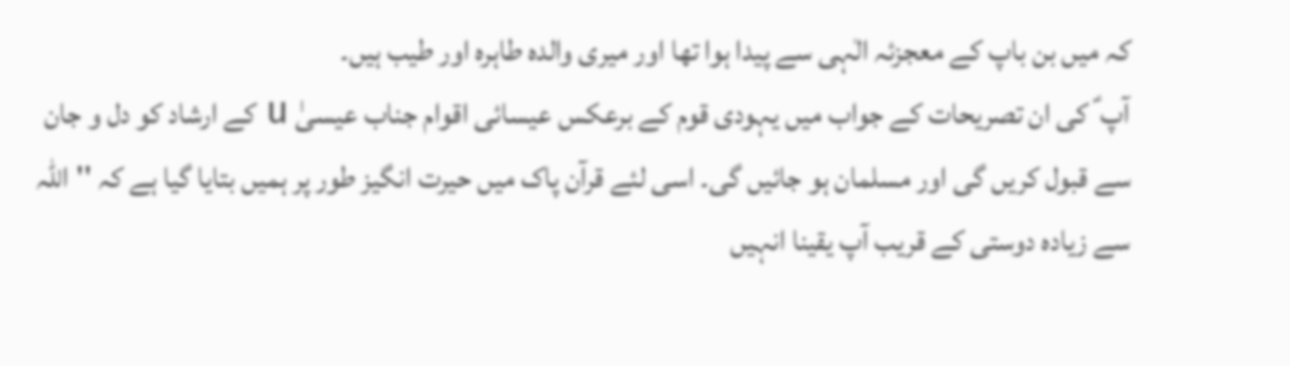کہ میں بن باپ کے معجزئہ الٰہی سے پیدا ہوا تھا اور میری والدہ طاہرہ اور طیب ہیں۔
آپ ؑ کی ان تصریحات کے جواب میں یہودی قوم کے برعکس عیسائی اقوام جناب عیسیٰ u کے ارشاد کو دل و جان سے قبول کریں گی اور مسلمان ہو جائیں گی۔ اسی لئے قرآن پاک میں حیرت انگیز طور پر ہمیں بتایا گیا ہے کہ ''اللہ سے زیادہ دوستی کے قریب آپ یقینا انہیں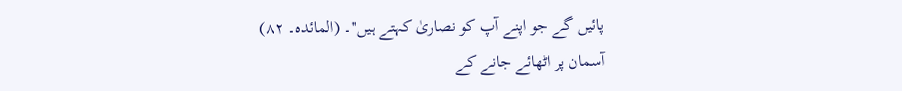پائیں گے جو اپنے آپ کو نصاریٰ کہتے ہیں''۔ (المائدہ۔ ۸۲)
آسمان پر اٹھائے جانے کے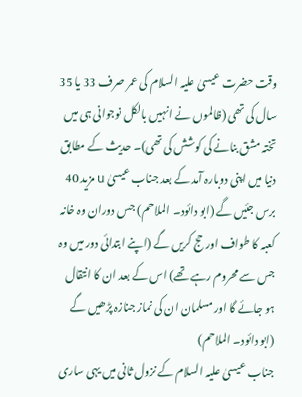وقت حضرت عیسیٰ علیہ السلام کی عمر صرف 33 یا 35 سال کی تھی (ظالموں نے انہیں بالکل نوجوانی ہی میں تختہ مشق بنانے کی کوشش کی تھی)۔ حدیث کے مطابق دنیا میں اپنی دوبارہ آمد کے بعد جناب عیسیٰ u مزید 40 برس جئیں گے (ابو دائود۔ الملاحم) جس دوران وہ خانہ کعبہ کا طواف اور حج کریں گے (اپنے ابتدائی دور میں وہ جس سے محروم رہے تھے) اس کے بعد ان کا انتقال ہو جائے گا اور مسلمان ان کی نماز جنازہ پڑھیں گے (ابو دائود۔ الملاحم)
جناب عیسیٰ علیہ السلام کے نزول ثانی میں یہی ساری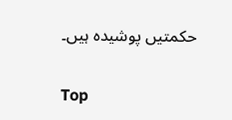حکمتیں پوشیدہ ہیں۔

Top